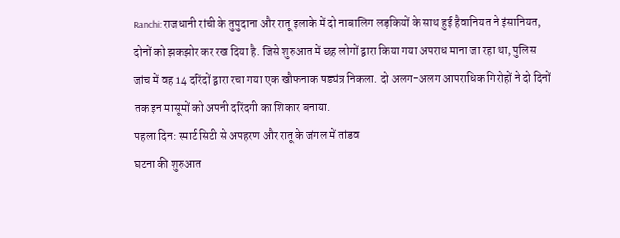Ranchi: राजधानी रांची के तुपुदाना और रातू इलाके में दो नाबालिग लड़कियों के साथ हुई हैवानियत ने इंसानियत, दोनों को झकझोर कर रख दिया है. जिसे शुरुआत में छह लोगों द्वारा किया गया अपराध माना जा रहा था, पुलिस जांच में वह 14 दरिंदों द्वारा रचा गया एक खौफनाक षड्यंत्र निकला. दो अलग-अलग आपराधिक गिरोहों ने दो दिनों तक इन मासूमों को अपनी दरिंदगी का शिकार बनाया.
पहला दिन: स्मार्ट सिटी से अपहरण और रातू के जंगल में तांडव
घटना की शुरुआत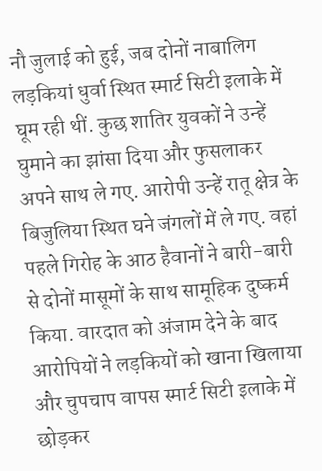नौ जुलाई को हुई, जब दोनों नाबालिग लड़कियां धुर्वा स्थित स्मार्ट सिटी इलाके में घूम रही थीं. कुछ शातिर युवकों ने उन्हें घुमाने का झांसा दिया और फुसलाकर अपने साथ ले गए. आरोपी उन्हें रातू क्षेत्र के बिजुलिया स्थित घने जंगलों में ले गए. वहां पहले गिरोह के आठ हैवानों ने बारी-बारी से दोनों मासूमों के साथ सामूहिक दुष्कर्म किया. वारदात को अंजाम देने के बाद आरोपियों ने लड़कियों को खाना खिलाया और चुपचाप वापस स्मार्ट सिटी इलाके में छोड़कर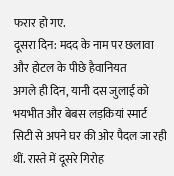फरार हो गए.
दूसरा दिन: मदद के नाम पर छलावा और होटल के पीछे हैवानियत
अगले ही दिन, यानी दस जुलाई को भयभीत और बेबस लड़कियां स्मार्ट सिटी से अपने घर की ओर पैदल जा रही थीं. रास्ते में दूसरे गिरोह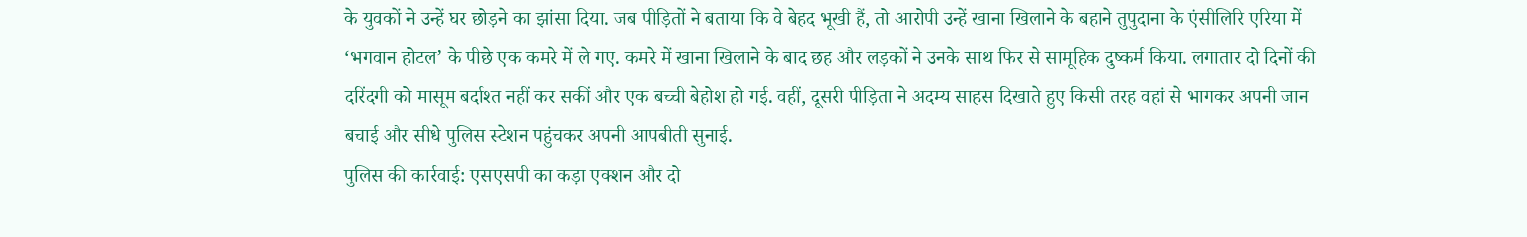के युवकों ने उन्हें घर छोड़ने का झांसा दिया. जब पीड़ितों ने बताया कि वे बेहद भूखी हैं, तो आरोपी उन्हें खाना खिलाने के बहाने तुपुदाना के एंसीलिरि एरिया में ‘भगवान होटल’ के पीछे एक कमरे में ले गए. कमरे में खाना खिलाने के बाद छह और लड़कों ने उनके साथ फिर से सामूहिक दुष्कर्म किया. लगातार दो दिनों की दरिंदगी को मासूम बर्दाश्त नहीं कर सकीं और एक बच्ची बेहोश हो गई. वहीं, दूसरी पीड़िता ने अदम्य साहस दिखाते हुए किसी तरह वहां से भागकर अपनी जान बचाई और सीधे पुलिस स्टेशन पहुंचकर अपनी आपबीती सुनाई.
पुलिस की कार्रवाई: एसएसपी का कड़ा एक्शन और दो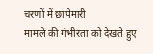चरणों में छापेमारी
मामले की गंभीरता को देखते हुए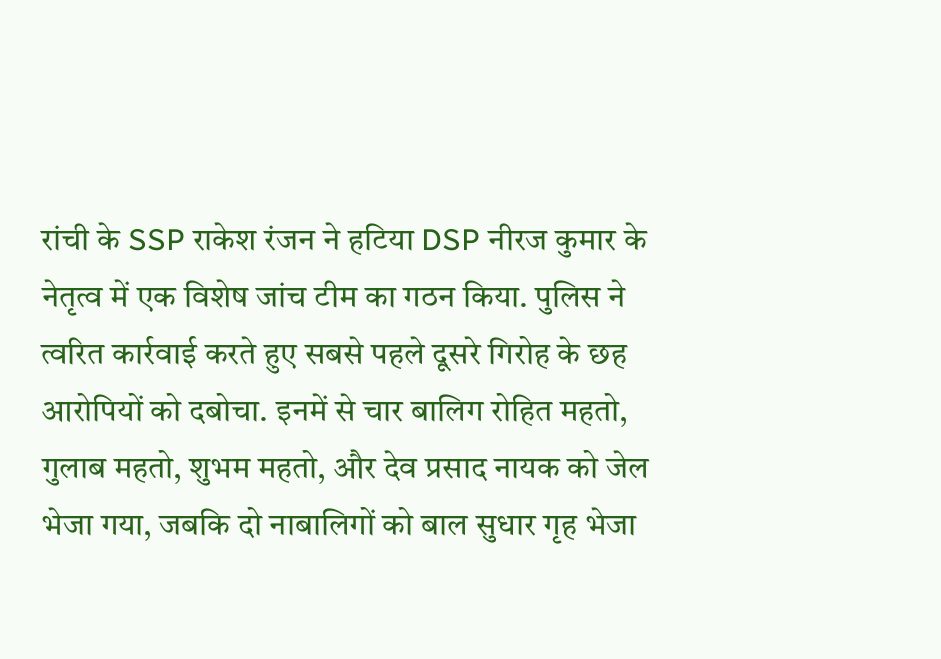रांची के SSP राकेश रंजन ने हटिया DSP नीरज कुमार के नेतृत्व में एक विशेष जांच टीम का गठन किया. पुलिस ने त्वरित कार्रवाई करते हुए सबसे पहले दूसरे गिरोह के छह आरोपियों को दबोचा. इनमें से चार बालिग रोहित महतो, गुलाब महतो, शुभम महतो, और देव प्रसाद नायक को जेल भेजा गया, जबकि दो नाबालिगों को बाल सुधार गृह भेजा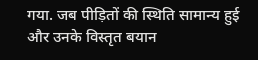गया. जब पीड़ितों की स्थिति सामान्य हुई और उनके विस्तृत बयान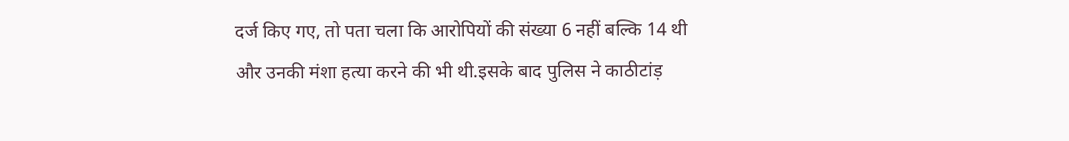दर्ज किए गए, तो पता चला कि आरोपियों की संख्या 6 नहीं बल्कि 14 थी और उनकी मंशा हत्या करने की भी थी.इसके बाद पुलिस ने काठीटांड़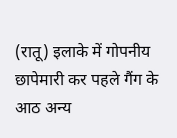(रातू) इलाके में गोपनीय छापेमारी कर पहले गैंग के आठ अन्य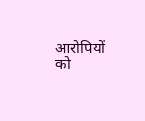आरोपियों को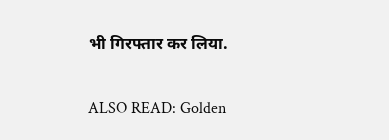भी गिरफ्तार कर लिया.

ALSO READ: Golden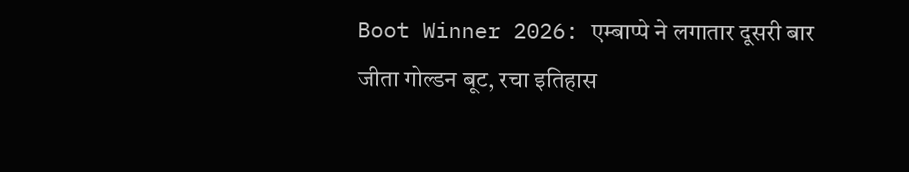Boot Winner 2026: एम्बाप्पे ने लगातार दूसरी बार जीता गोल्डन बूट, रचा इतिहास